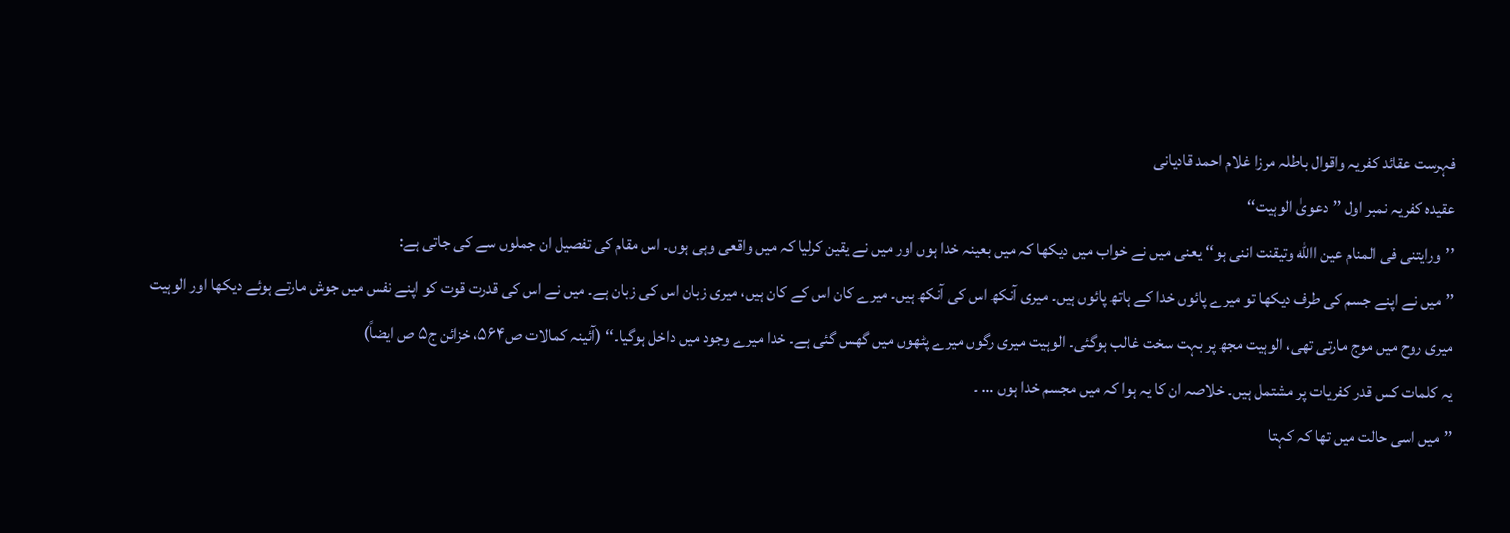فہرست عقائد کفریہ واقوال باطلہ مرزا غلام احمد قادیانی
عقیدہ کفریہ نمبر اول ’’دعویٰ الوہیت‘‘
’’ورایتنی فی المنام عین االله وتیقنت اننی ہو‘‘ یعنی میں نے خواب میں دیکھا کہ میں بعینہ خدا ہوں اور میں نے یقین کرلیا کہ میں واقعی وہی ہوں۔ اس مقام کی تفصیل ان جملوں سے کی جاتی ہے:
’’میں نے اپنے جسم کی طرف دیکھا تو میرے پائوں خدا کے ہاتھ پائوں ہیں۔ میری آنکھ اس کی آنکھ ہیں۔ میرے کان اس کے کان ہیں، میری زبان اس کی زبان ہے۔ میں نے اس کی قدرت قوت کو اپنے نفس میں جوش مارتے ہوئے دیکھا اور الوہیت میری روح میں موج مارتی تھی، الوہیت مجھ پر بہت سخت غالب ہوگئی۔ الوہیت میری رگوں میرے پٹھوں میں گھس گئی ہے۔ خدا میرے وجود میں داخل ہوگیا۔‘‘ (آئینہ کمالات ص۵۶۴، خزائن ج۵ ص ایضاً)
یہ کلمات کس قدر کفریات پر مشتمل ہیں۔ خلاصہ ان کا یہ ہوا کہ میں مجسم خدا ہوں … ۔
’’میں اسی حالت میں تھا کہ کہتا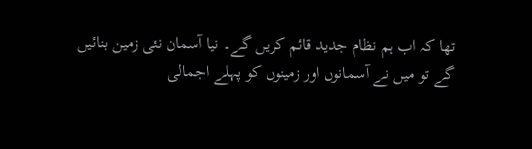تھا کہ اب ہم نظام جدید قائم کریں گے۔ نیا آسمان نئی زمین بنائیں گے تو میں نے آسمانوں اور زمینوں کو پہلے اجمالی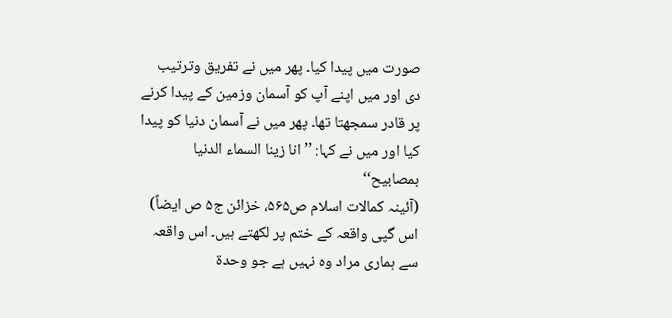صورت میں پیدا کیا۔ پھر میں نے تفریق وترتیب دی اور میں اپنے آپ کو آسمان وزمین کے پیدا کرنے پر قادر سمجھتا تھا۔ پھر میں نے آسمان دنیا کو پیدا کیا اور میں نے کہا: ’’انا زینا السماء الدنیا بمصابیح‘‘
(آئینہ کمالات اسلام ص۵۶۵، خزائن ج۵ ص ایضاً)
اس گپی واقعہ کے ختم پر لکھتے ہیں۔ اس واقعہ سے ہماری مراد وہ نہیں ہے جو وحدۃ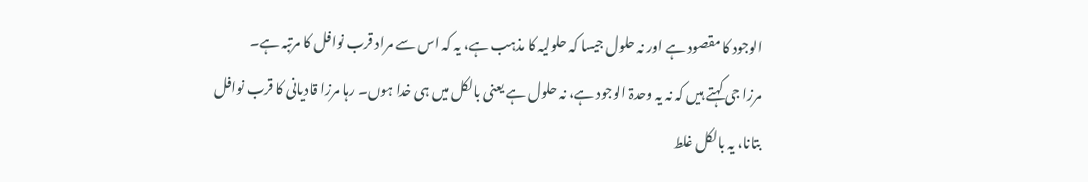الوجود کا مقصود ہے اور نہ حلول جیسا کہ حلولیہ کا مذہب ہے، یہ کہ اس سے مراد قرب نوافل کا مرتبہ ہے۔
مرزا جی کہتے ہیں کہ نہ یہ وحدۃ الوجود ہے، نہ حلول ہے یعنی بالکل میں ہی خدا ہوں۔ رہا مرزا قادیانی کا قرب نوافل بتانا، یہ بالکل غلط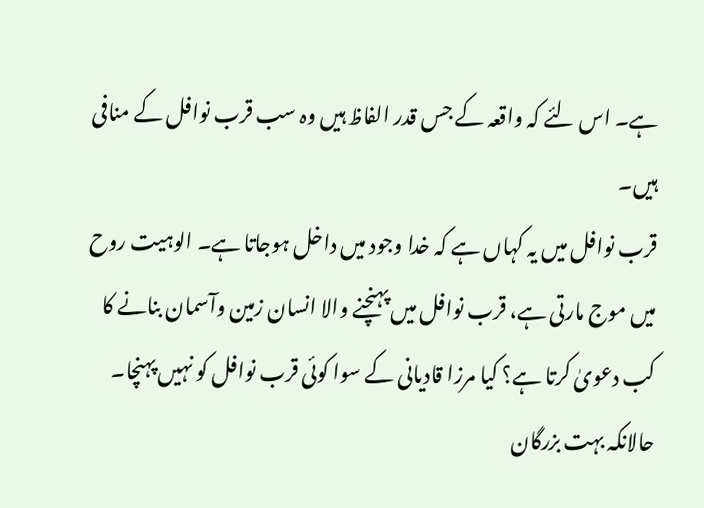ہے۔ اس لئے کہ واقعہ کے جس قدر الفاظ ہیں وہ سب قرب نوافل کے منافی ہیں۔
قرب نوافل میں یہ کہاں ہے کہ خدا وجود میں داخل ہوجاتا ہے۔ الوہیت روح میں موج مارتی ہے، قرب نوافل میں پہنچنے والا انسان زمین وآسمان بنانے کا کب دعویٰ کرتا ہے؟ کیا مرزا قادیانی کے سوا کوئی قرب نوافل کو نہیں پہنچا۔ حالانکہ بہت بزرگان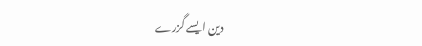دین ایسے گزرے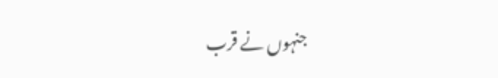جنہوں نے قرب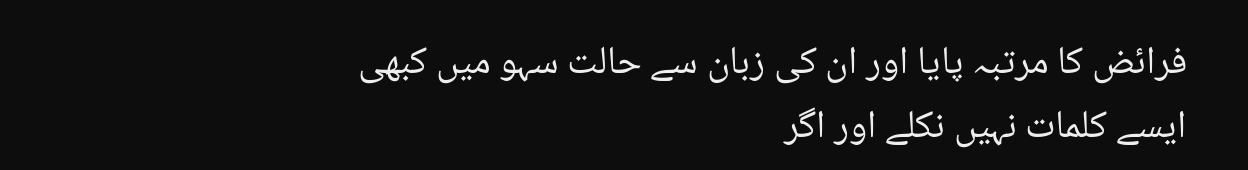فرائض کا مرتبہ پایا اور ان کی زبان سے حالت سہو میں کبھی ایسے کلمات نہیں نکلے اور اگر